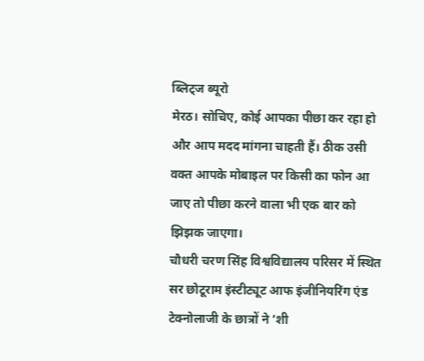ब्लिट्ज ब्यूरो
मेरठ। सोचिए, कोई आपका पीछा कर रहा हो और आप मदद मांगना चाहती हैं। ठीक उसी वक्त आपके मोबाइल पर किसी का फोन आ जाए तो पीछा करने वाला भी एक बार को झिझक जाएगा।
चौधरी चरण सिंह विश्वविद्यालय परिसर में स्थित सर छोटूराम इंस्टीट्यूट आफ इंजीनियरिंग एंड टेक्नोलाजी के छात्रों ने ‘शी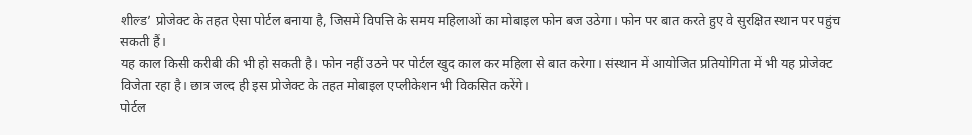शील्ड’ प्रोजेक्ट के तहत ऐसा पोर्टल बनाया है, जिसमें विपत्ति के समय महिलाओं का मोबाइल फोन बज उठेगा। फोन पर बात करते हुए वे सुरक्षित स्थान पर पहुंच सकती हैं।
यह काल किसी करीबी की भी हो सकती है। फोन नहीं उठने पर पोर्टल खुद काल कर महिला से बात करेगा। संस्थान में आयोजित प्रतियोगिता में भी यह प्रोजेक्ट विजेता रहा है। छात्र जल्द ही इस प्रोजेक्ट के तहत मोबाइल एप्लीकेशन भी विकसित करेंगे।
पोर्टल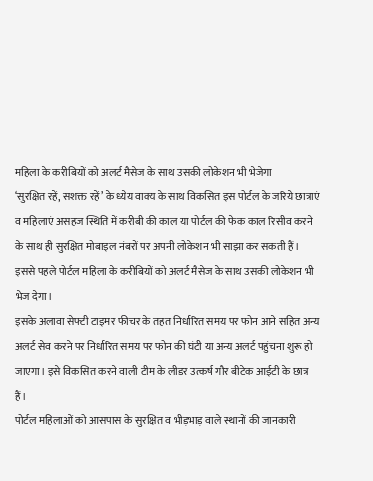महिला के करीबियों को अलर्ट मैसेज के साथ उसकी लोकेशन भी भेजेगा
‘सुरक्षित रहें, सशक्त रहें’ के ध्येय वाक्य के साथ विकसित इस पोर्टल के जरिये छात्राएं व महिलाएं असहज स्थिति में करीबी की काल या पोर्टल की फेक काल रिसीव करने के साथ ही सुरक्षित मोबाइल नंबरों पर अपनी लोकेशन भी साझा कर सकती हैं। इससे पहले पोर्टल महिला के करीबियों को अलर्ट मैसेज के साथ उसकी लोकेशन भी भेज देगा।
इसके अलावा सेफ्टी टाइमर फीचर के तहत निर्धारित समय पर फोन आने सहित अन्य अलर्ट सेव करने पर निर्धारित समय पर फोन की घंटी या अन्य अलर्ट पहुंचना शुरू हो जाएगा। इसे विकसित करने वाली टीम के लीडर उत्कर्ष गौर बीटेक आईटी के छात्र हैं।
पोर्टल महिलाओं को आसपास के सुरक्षित व भीड़भाड़ वाले स्थानों की जानकारी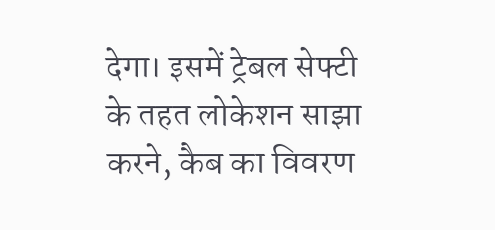देगा। इसमें ट्रेबल सेफ्टी के तहत लोकेशन साझा करने, कैब का विवरण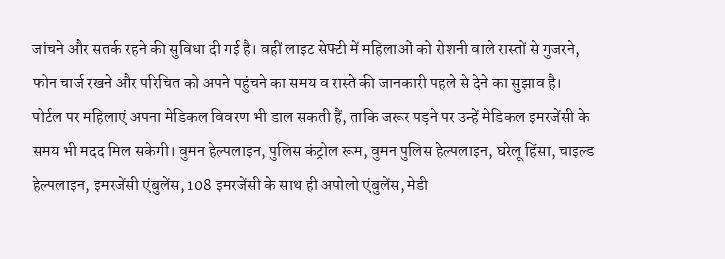जांचने और सतर्क रहने की सुविधा दी गई है। वहीं लाइट सेफ्टी में महिलाओं को रोशनी वाले रास्तों से गुजरने, फोन चार्ज रखने और परिचित को अपने पहुंचने का समय व रास्ते की जानकारी पहले से देने का सुझाव है।
पोर्टल पर महिलाएं अपना मेडिकल विवरण भी डाल सकती हैं, ताकि जरूर पड़ने पर उन्हें मेडिकल इमरजेंसी के समय भी मदद मिल सकेगी। वुमन हेल्पलाइन, पुलिस कंट्रोल रूम, वुमन पुलिस हेल्पलाइन, घरेलू हिंसा, चाइल्ड हेल्पलाइन, इमरजेंसी एंबुलेंस, 108 इमरजेंसी के साथ ही अपोलो एंबुलेंस, मेडी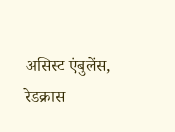असिस्ट एंबुलेंस, रेडक्रास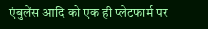एंबुलेंस आदि को एक ही प्लेटफार्म पर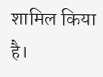शामिल किया है।